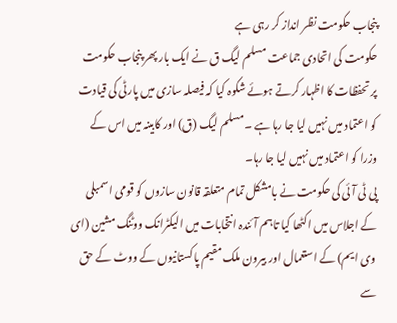پنجاب حکومت نظر انداز کر رہی ہے
حکومت کی اتحادی جماعت مسلم لیگ ق نے ایک بار پھر پنجاب حکومت پر تحفظات کا اظہار کرتے ہوئے شکوہ کیا کہ فیصلہ سازی میں پارٹی کی قیادت کو اعتماد میں نہیں لیا جا رہا ہے ۔ مسلم لیگ (ق) اور کابینہ میں اس کے وزرا کو اعتماد میں نہیں لیا جا رہا۔
پی ٹی آئی کی حکومت نے بامشکل تمام متعلقہ قانون سازوں کو قومی اسمبلی کے اجلاس میں اکٹھا کیا تاہم آئندہ انتخابات میں الیکٹرانک ووٹنگ مشین (ای وی ایم) کے استعمال اور بیرون ملک مقیم پاکستانیوں کے ووٹ کے حق سے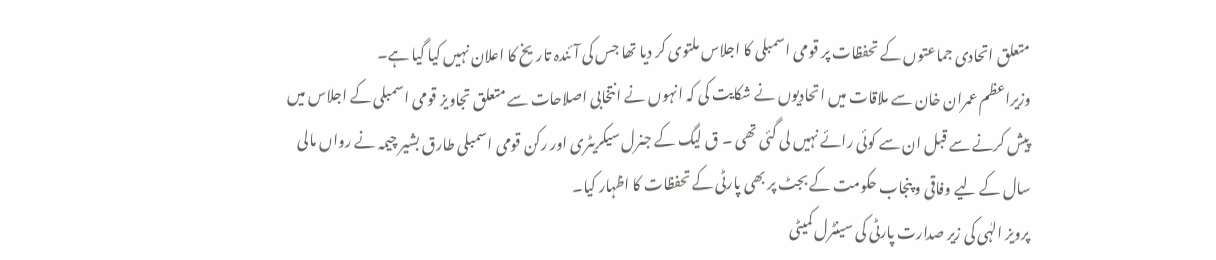متعلق اتحادی جماعتوں کے تحفظات پر قومی اسمبلی کا اجلاس ملتوی کر دیا تھا جس کی آئندہ تاریخ کا اعلان نہیں کیا گیا ہے۔
وزیراعظم عمران خان سے ملاقات میں اتحادیوں نے شکایت کی کہ انہوں نے انتخابی اصلاحات سے متعلق تجاویز قومی اسمبلی کے اجلاس میں پیش کرنے سے قبل ان سے کوئی رائے نہیں لی گئی تھی ۔ ق لیگ کے جنرل سیکریٹری اور رکن قومی اسمبلی طارق بشیر چیمہ نے رواں مالی سال کے لیے وفاقی و پنجاب حکومت کے بجٹ پر بھی پارٹی کے تحفظات کا اظہار کیا۔
پرویز الہٰی کی زیر صدارت پارٹی کی سینٹرل کمیٹی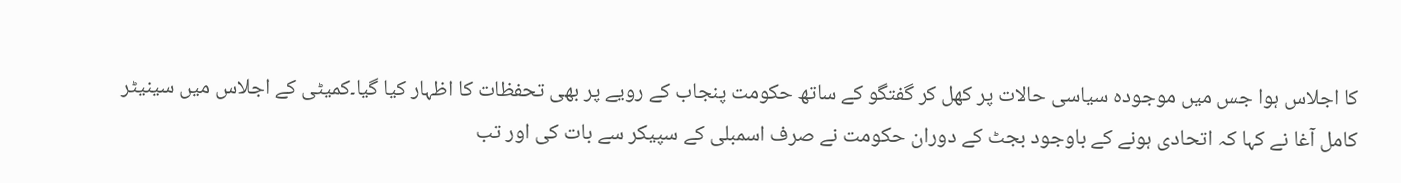کا اجلاس ہوا جس میں موجودہ سیاسی حالات پر کھل کر گفتگو کے ساتھ حکومت پنجاب کے رویے پر بھی تحفظات کا اظہار کیا گیا۔کمیٹی کے اجلاس میں سینیٹر کامل آغا نے کہا کہ اتحادی ہونے کے باوجود بجٹ کے دوران حکومت نے صرف اسمبلی کے سپیکر سے بات کی اور تب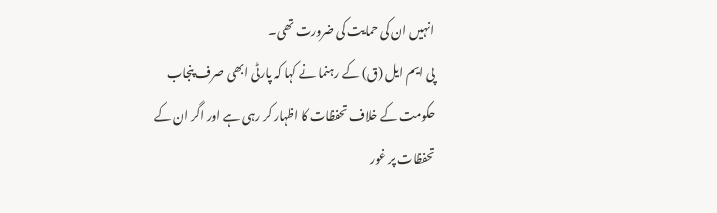انہیں ان کی حمایت کی ضرورت تھی۔
پی ایم ایل (ق) کے رہنما نے کہا کہ پارٹی ابھی صرف پنجاب حکومت کے خلاف تحفظات کا اظہار کر رہی ہے اور اگر ان کے تحفظات پر غور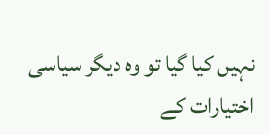نہیں کیا گیا تو وہ دیگر سیاسی اختیارات کے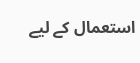استعمال کے لیے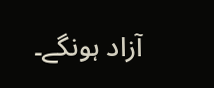آزاد ہونگے۔